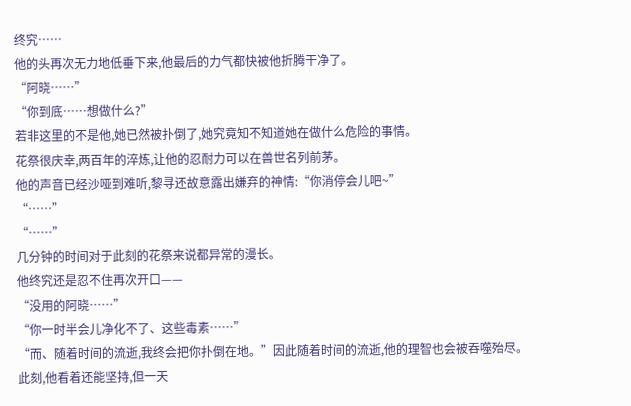终究……
他的头再次无力地低垂下来,他最后的力气都快被他折腾干净了。
“阿晓……”
“你到底……想做什么?”
若非这里的不是他,她已然被扑倒了,她究竟知不知道她在做什么危险的事情。
花祭很庆幸,两百年的淬炼,让他的忍耐力可以在兽世名列前茅。
他的声音已经沙哑到难听,黎寻还故意露出嫌弃的神情:“你消停会儿吧~”
“……”
“……”
几分钟的时间对于此刻的花祭来说都异常的漫长。
他终究还是忍不住再次开口——
“没用的阿晓……”
“你一时半会儿净化不了、这些毒素……”
“而、随着时间的流逝,我终会把你扑倒在地。”因此随着时间的流逝,他的理智也会被吞噬殆尽。
此刻,他看着还能坚持,但一天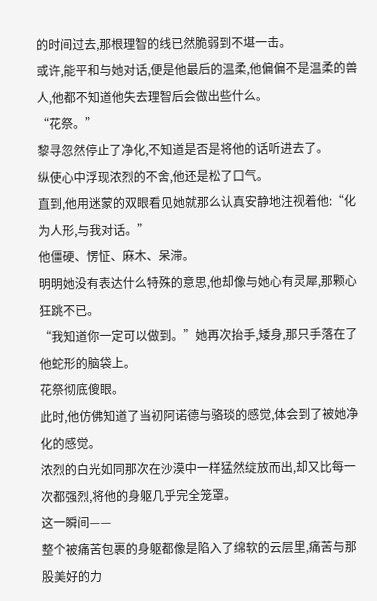的时间过去,那根理智的线已然脆弱到不堪一击。
或许,能平和与她对话,便是他最后的温柔,他偏偏不是温柔的兽人,他都不知道他失去理智后会做出些什么。
“花祭。”
黎寻忽然停止了净化,不知道是否是将他的话听进去了。
纵使心中浮现浓烈的不舍,他还是松了口气。
直到,他用迷蒙的双眼看见她就那么认真安静地注视着他:“化为人形,与我对话。”
他僵硬、愣怔、麻木、呆滞。
明明她没有表达什么特殊的意思,他却像与她心有灵犀,那颗心狂跳不已。
“我知道你一定可以做到。”她再次抬手,矮身,那只手落在了他蛇形的脑袋上。
花祭彻底傻眼。
此时,他仿佛知道了当初阿诺德与骆琰的感觉,体会到了被她净化的感觉。
浓烈的白光如同那次在沙漠中一样猛然绽放而出,却又比每一次都强烈,将他的身躯几乎完全笼罩。
这一瞬间——
整个被痛苦包裹的身躯都像是陷入了绵软的云层里,痛苦与那股美好的力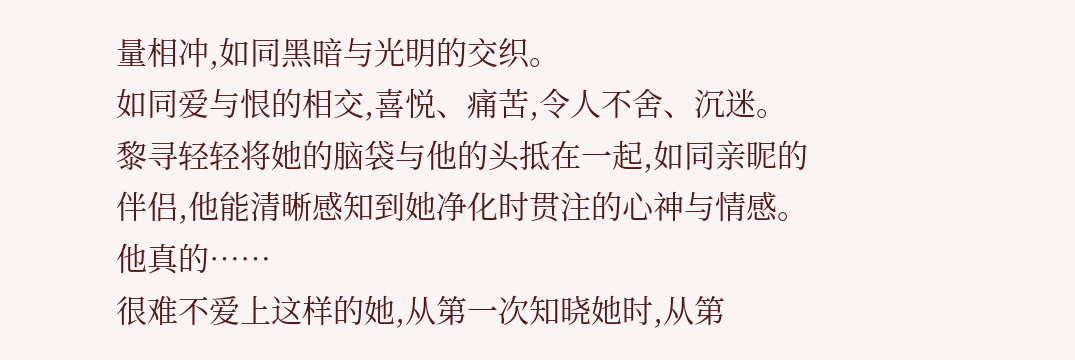量相冲,如同黑暗与光明的交织。
如同爱与恨的相交,喜悦、痛苦,令人不舍、沉迷。
黎寻轻轻将她的脑袋与他的头抵在一起,如同亲昵的伴侣,他能清晰感知到她净化时贯注的心神与情感。
他真的……
很难不爱上这样的她,从第一次知晓她时,从第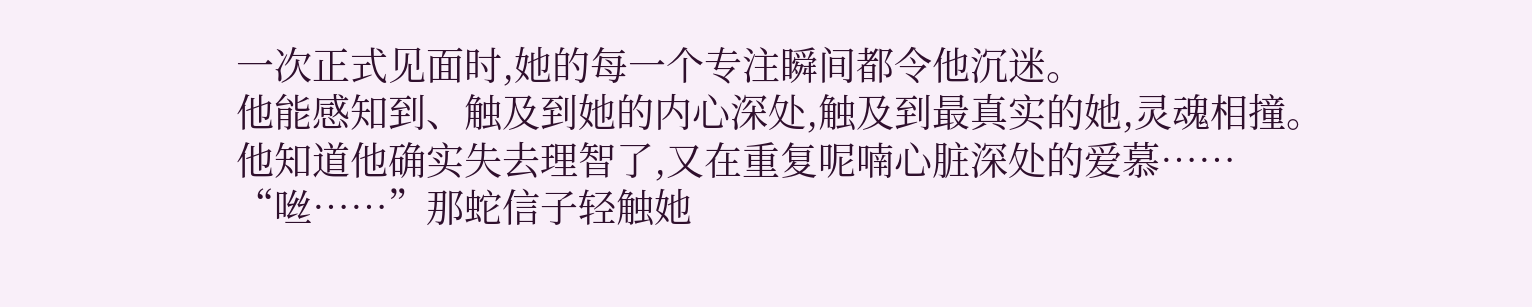一次正式见面时,她的每一个专注瞬间都令他沉迷。
他能感知到、触及到她的内心深处,触及到最真实的她,灵魂相撞。
他知道他确实失去理智了,又在重复呢喃心脏深处的爱慕……
“咝……”那蛇信子轻触她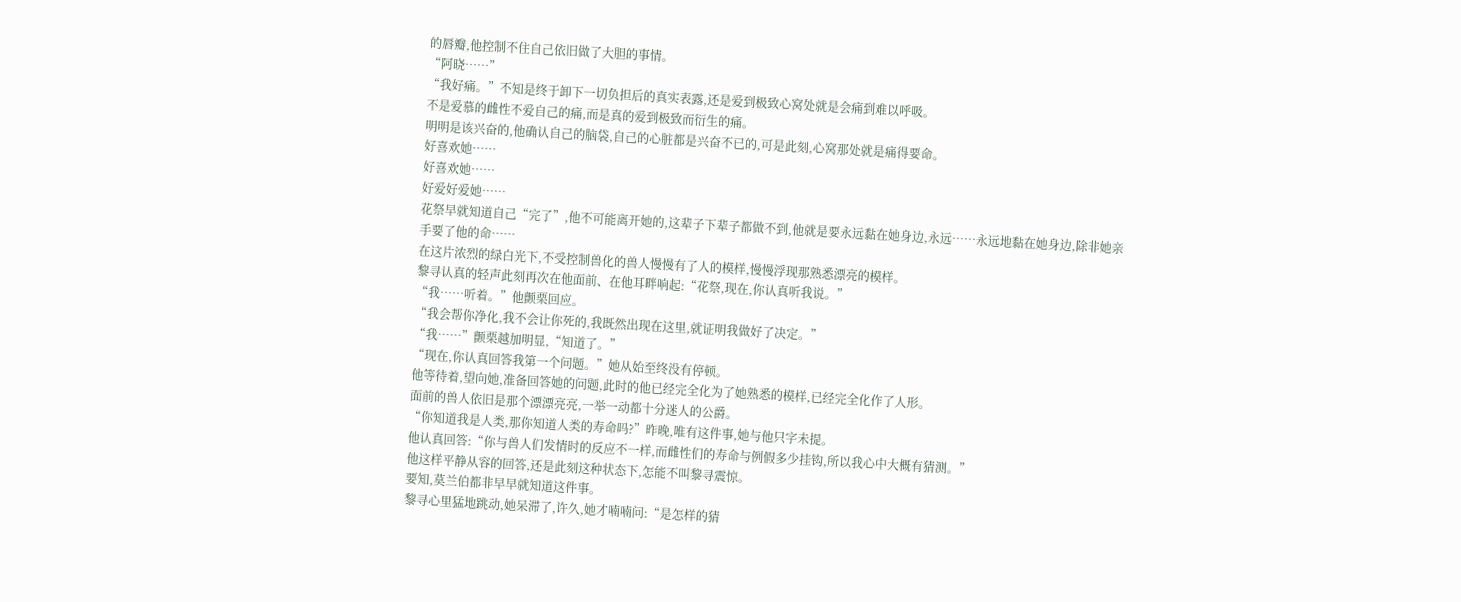的唇瓣,他控制不住自己依旧做了大胆的事情。
“阿晓……”
“我好痛。”不知是终于卸下一切负担后的真实表露,还是爱到极致心窝处就是会痛到难以呼吸。
不是爱慕的雌性不爱自己的痛,而是真的爱到极致而衍生的痛。
明明是该兴奋的,他确认自己的脑袋,自己的心脏都是兴奋不已的,可是此刻,心窝那处就是痛得要命。
好喜欢她……
好喜欢她……
好爱好爱她……
花祭早就知道自己“完了”,他不可能离开她的,这辈子下辈子都做不到,他就是要永远黏在她身边,永远……永远地黏在她身边,除非她亲手要了他的命……
在这片浓烈的绿白光下,不受控制兽化的兽人慢慢有了人的模样,慢慢浮现那熟悉漂亮的模样。
黎寻认真的轻声此刻再次在他面前、在他耳畔响起:“花祭,现在,你认真听我说。”
“我……听着。”他颤栗回应。
“我会帮你净化,我不会让你死的,我既然出现在这里,就证明我做好了决定。”
“我……”颤栗越加明显,“知道了。”
“现在,你认真回答我第一个问题。”她从始至终没有停顿。
他等待着,望向她,准备回答她的问题,此时的他已经完全化为了她熟悉的模样,已经完全化作了人形。
面前的兽人依旧是那个漂漂亮亮,一举一动都十分迷人的公爵。
“你知道我是人类,那你知道人类的寿命吗?”昨晚,唯有这件事,她与他只字未提。
他认真回答:“你与兽人们发情时的反应不一样,而雌性们的寿命与例假多少挂钩,所以我心中大概有猜测。”
他这样平静从容的回答,还是此刻这种状态下,怎能不叫黎寻震惊。
要知,莫兰伯都非早早就知道这件事。
黎寻心里猛地跳动,她呆滞了,许久,她才喃喃问:“是怎样的猜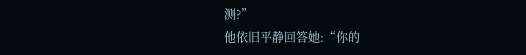测?”
他依旧平静回答她:“你的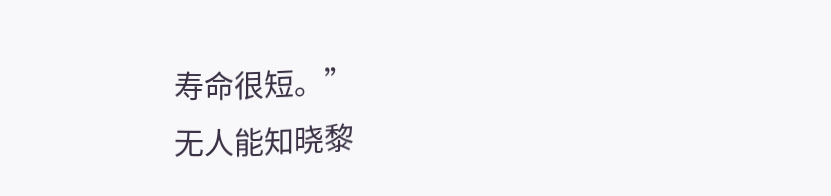寿命很短。”
无人能知晓黎